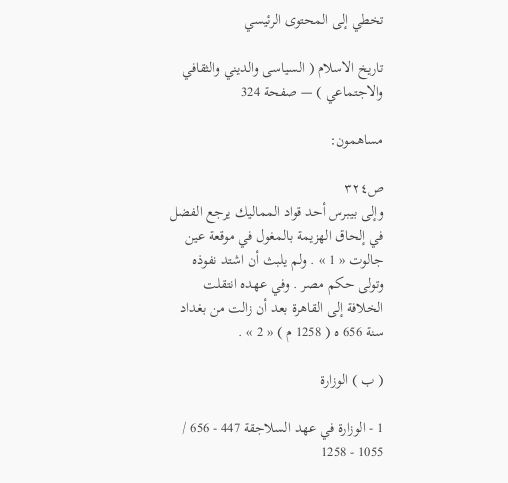تخطي إلى المحتوى الرئيسي

تاريخ الاسلام ( السياسى والديني والثقافي والاجتماعي ) — صفحة 324

مساهمون:

ص٣٢٤
وإلى بيبرس أحد قواد المماليك يرجع الفضل في إلحاق الهزيمة بالمغول في موقعة عين جالوت « 1 » . ولم يلبث أن اشتد نفوذه وتولى حكم مصر . وفي عهده انتقلت الخلافة إلى القاهرة بعد أن زالت من بغداد سنة 656 ه ( 1258 م ) « 2 » .

( ب ) الوزارة

1 - الوزارة في عهد السلاجقة 447 - 656 / 1055 - 1258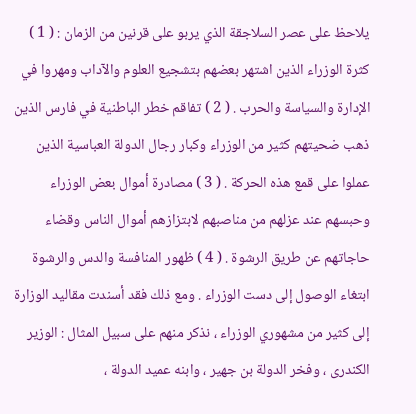يلاحظ على عصر السلاجقة الذي يربو على قرنين من الزمان : ( 1 ) كثرة الوزراء الذين اشتهر بعضهم بتشجيع العلوم والآداب ومهروا في الإدارة والسياسة والحرب . ( 2 ) تفاقم خطر الباطنية في فارس الذين ذهب ضحيتهم كثير من الوزراء وكبار رجال الدولة العباسية الذين عملوا على قمع هذه الحركة . ( 3 ) مصادرة أموال بعض الوزراء وحبسهم عند عزلهم من مناصبهم لابتزازهم أموال الناس وقضاء حاجاتهم عن طريق الرشوة . ( 4 ) ظهور المنافسة والدس والرشوة ابتغاء الوصول إلى دست الوزراء . ومع ذلك فقد أسندت مقاليد الوزارة إلى كثير من مشهوري الوزراء ، نذكر منهم على سبيل المثال : الوزير الكندرى ، وفخر الدولة بن جهير ، وابنه عميد الدولة ،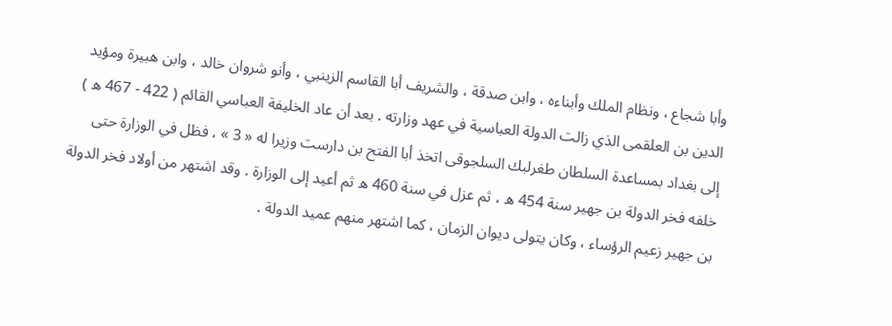وأبا شجاع ، ونظام الملك وأبناءه ، وابن صدقة ، والشريف أبا القاسم الزينبي ، وأنو شروان خالد ، وابن هبيرة ومؤيد الدين بن العلقمى الذي زالت الدولة العباسية في عهد وزارته . بعد أن عاد الخليفة العباسي القائم ( 422 - 467 ه ) إلى بغداد بمساعدة السلطان طغرلبك السلجوقى اتخذ أبا الفتح بن دارست وزيرا له « 3 » ، فظل في الوزارة حتى خلفه فخر الدولة بن جهير سنة 454 ه ، ثم عزل في سنة 460 ه ثم أعيد إلى الوزارة . وقد اشتهر من أولاد فخر الدولة بن جهير زعيم الرؤساء ، وكان يتولى ديوان الزمان ، كما اشتهر منهم عميد الدولة .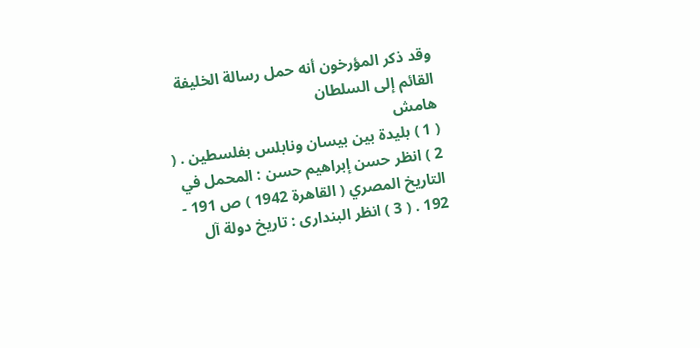وقد ذكر المؤرخون أنه حمل رسالة الخليفة القائم إلى السلطان
هامش
( 1 ) بليدة بين بيسان ونابلس بفلسطين . ( 2 ) انظر حسن إبراهيم حسن : المحمل في التاريخ المصري ( القاهرة 1942 ) ص 191 - 192 . ( 3 ) انظر البندارى : تاريخ دولة آل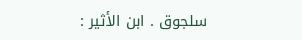سلجوق . ابن الأثير :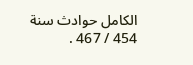الكامل حوادث سنة 454 / 467 .